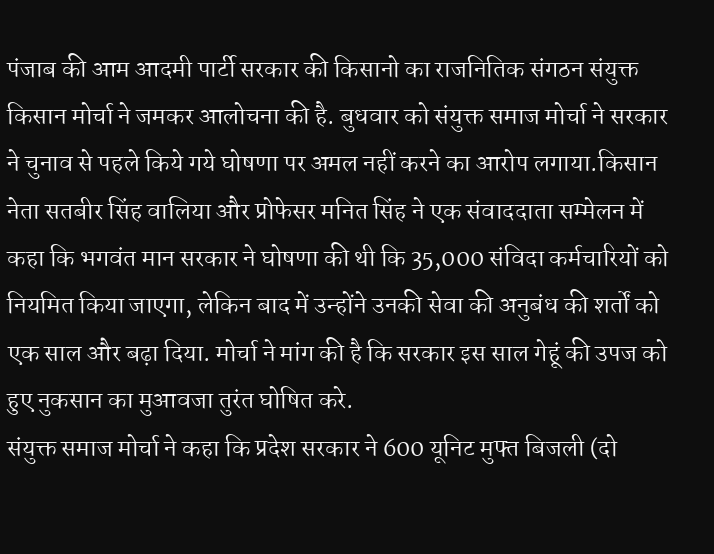पंजाब की आम आदमी पार्टी सरकार की किसानो का राजनितिक संगठन संयुक्त किसान मोर्चा ने जमकर आलोचना की है. बुधवार को संयुक्त समाज मोर्चा ने सरकार ने चुनाव से पहले किये गये घोषणा पर अमल नहीं करने का आरोप लगाया.किसान नेता सतबीर सिंह वालिया और प्रोफेसर मनित सिंह ने एक संवाददाता सम्मेलन में कहा कि भगवंत मान सरकार ने घोषणा की थी कि 35,000 संविदा कर्मचारियों को नियमित किया जाएगा, लेकिन बाद में उन्होंने उनकी सेवा की अनुबंध की शर्तों को एक साल और बढ़ा दिया. मोर्चा ने मांग की है कि सरकार इस साल गेहूं की उपज को हुए नुकसान का मुआवजा तुरंत घोषित करे.
संयुक्त समाज मोर्चा ने कहा कि प्रदेश सरकार ने 600 यूनिट मुफ्त बिजली (दो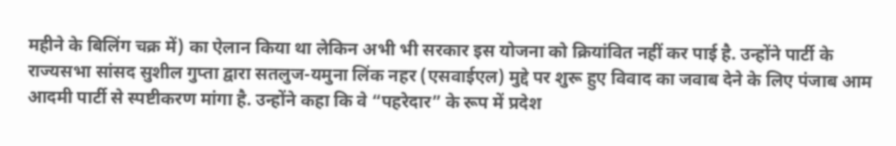महीने के बिलिंग चक्र में) का ऐलान किया था लेकिन अभी भी सरकार इस योजना को क्रियांवित नहीं कर पाई है. उन्होंने पार्टी के राज्यसभा सांसद सुशील गुप्ता द्वारा सतलुज-यमुना लिंक नहर (एसवाईएल) मुद्दे पर शुरू हुए विवाद का जवाब देने के लिए पंजाब आम आदमी पार्टी से स्पष्टीकरण मांगा है. उन्होंने कहा कि वे “पहरेदार” के रूप में प्रदेश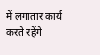में लगातार कार्य करते रहेंगे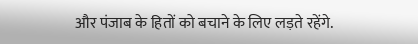और पंजाब के हितों को बचाने के लिए लड़ते रहेंगे.